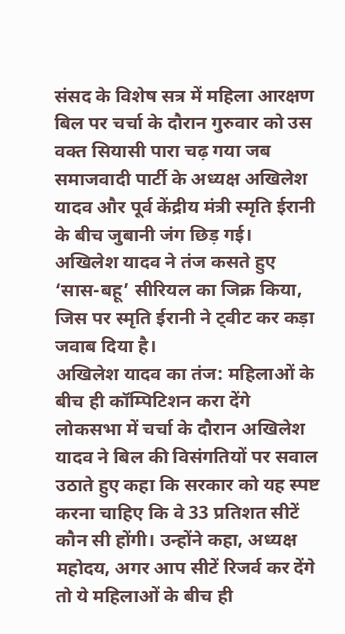संसद के विशेष सत्र में महिला आरक्षण बिल पर चर्चा के दौरान गुरुवार को उस वक्त सियासी पारा चढ़ गया जब समाजवादी पार्टी के अध्यक्ष अखिलेश यादव और पूर्व केंद्रीय मंत्री स्मृति ईरानी के बीच जुबानी जंग छिड़ गई। अखिलेश यादव ने तंज कसते हुए ‘सास-बहू’ सीरियल का जिक्र किया, जिस पर स्मृति ईरानी ने ट्वीट कर कड़ा जवाब दिया है।
अखिलेश यादव का तंज: महिलाओं के बीच ही कॉम्पिटिशन करा देंगे
लोकसभा में चर्चा के दौरान अखिलेश यादव ने बिल की विसंगतियों पर सवाल उठाते हुए कहा कि सरकार को यह स्पष्ट करना चाहिए कि वे 33 प्रतिशत सीटें कौन सी होंगी। उन्होंने कहा, अध्यक्ष महोदय, अगर आप सीटें रिजर्व कर देंगे तो ये महिलाओं के बीच ही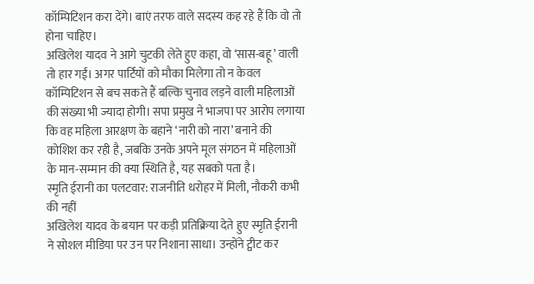कॉम्पिटिशन करा देंगे। बाएं तरफ वाले सदस्य कह रहे हैं कि वो तो होना चाहिए।
अखिलेश यादव ने आगे चुटकी लेते हुए कहा, वो ‘सास-बहू’ वाली तो हार गईं। अगर पार्टियों को मौका मिलेगा तो न केवल कॉम्पिटिशन से बच सकते हैं बल्कि चुनाव लड़ने वाली महिलाओं की संख्या भी ज्यादा होगी। सपा प्रमुख ने भाजपा पर आरोप लगाया कि वह महिला आरक्षण के बहाने ‘नारी को नारा’ बनाने की कोशिश कर रही है, जबकि उनके अपने मूल संगठन में महिलाओं के मान-सम्मान की क्या स्थिति है, यह सबको पता है।
स्मृति ईरानी का पलटवार: राजनीति धरोहर में मिली, नौकरी कभी की नहीं
अखिलेश यादव के बयान पर कड़ी प्रतिक्रिया देते हुए स्मृति ईरानी ने सोशल मीडिया पर उन पर निशाना साधा। उन्होंने ट्वीट कर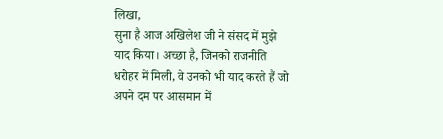लिखा,
सुना है आज अखिलेश जी ने संसद में मुझे याद किया। अच्छा है, जिनको राजनीति धरोहर में मिली, वे उनको भी याद करते हैं जो अपने दम पर आसमान में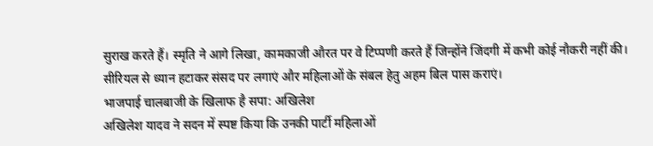सुराख करते हैं। स्मृति ने आगे लिखा, कामकाजी औरत पर वे टिप्पणी करते हैं जिन्होंने जिंदगी में कभी कोई नौकरी नहीं की। सीरियल से ध्यान हटाकर संसद पर लगाएं और महिलाओं के संबल हेतु अहम बिल पास कराएं।
भाजपाई चालबाजी के खिलाफ है सपा: अखिलेश
अखिलेश यादव ने सदन में स्पष्ट किया कि उनकी पार्टी महिलाओं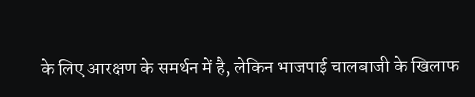के लिए आरक्षण के समर्थन में है, लेकिन भाजपाई चालबाजी के खिलाफ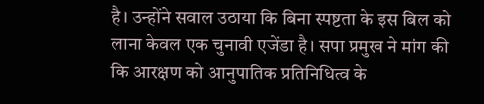है। उन्होंने सवाल उठाया कि बिना स्पष्टता के इस बिल को लाना केवल एक चुनावी एजेंडा है। सपा प्रमुख ने मांग की कि आरक्षण को आनुपातिक प्रतिनिधित्व के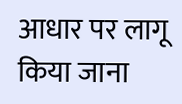आधार पर लागू किया जाना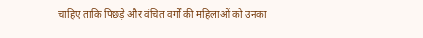चाहिए ताकि पिछड़े और वंचित वर्गों की महिलाओं को उनका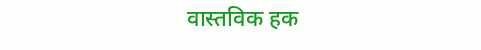वास्तविक हक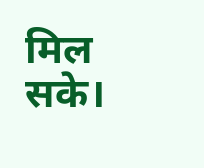मिल सके।